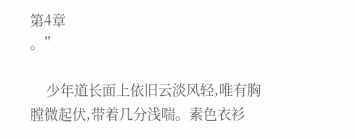第4章
。”

    少年道长面上依旧云淡风轻,唯有胸膛微起伏,带着几分浅喘。素色衣衫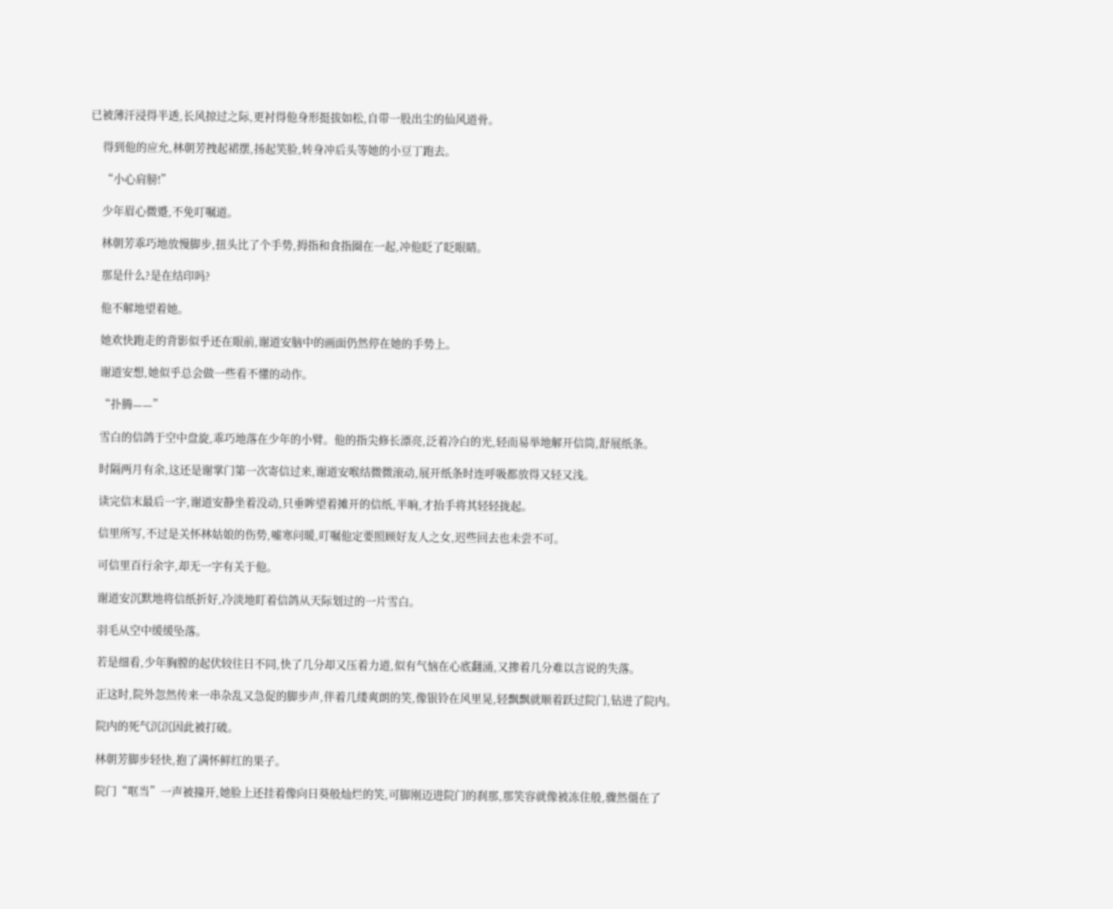已被薄汗浸得半透,长风掠过之际,更衬得他身形挺拔如松,自带一股出尘的仙风道骨。

    得到他的应允,林朝芳拽起裙摆,扬起笑脸,转身冲后头等她的小豆丁跑去。

    “小心肩膀!”

    少年眉心微蹙,不免叮嘱道。

    林朝芳乖巧地放慢脚步,扭头比了个手势,拇指和食指圈在一起,冲他眨了眨眼睛。

    那是什么?是在结印吗?

    他不解地望着她。

    她欢快跑走的背影似乎还在眼前,谢道安脑中的画面仍然停在她的手势上。

    谢道安想,她似乎总会做一些看不懂的动作。

    “扑腾——”

    雪白的信鸽于空中盘旋,乖巧地落在少年的小臂。他的指尖修长漂亮,泛着冷白的光,轻而易举地解开信筒,舒展纸条。

    时隔两月有余,这还是谢掌门第一次寄信过来,谢道安喉结微微滚动,展开纸条时连呼吸都放得又轻又浅。

    读完信末最后一字,谢道安静坐着没动,只垂眸望着摊开的信纸,半晌,才抬手将其轻轻拢起。

    信里所写,不过是关怀林姑娘的伤势,嘘寒问暖,叮嘱他定要照顾好友人之女,迟些回去也未尝不可。

    可信里百行余字,却无一字有关于他。

    谢道安沉默地将信纸折好,冷淡地盯着信鸽从天际划过的一片雪白。

    羽毛从空中缓缓坠落。

    若是细看,少年胸膛的起伏较往日不同,快了几分却又压着力道,似有气恼在心底翻涌,又掺着几分难以言说的失落。

    正这时,院外忽然传来一串杂乱又急促的脚步声,伴着几缕爽朗的笑,像银铃在风里晃,轻飘飘就顺着跃过院门,钻进了院内。

    院内的死气沉沉因此被打破。

    林朝芳脚步轻快,抱了满怀鲜红的果子。

    院门“哐当”一声被撞开,她脸上还挂着像向日葵般灿烂的笑,可脚刚迈进院门的刹那,那笑容就像被冻住般,骤然僵在了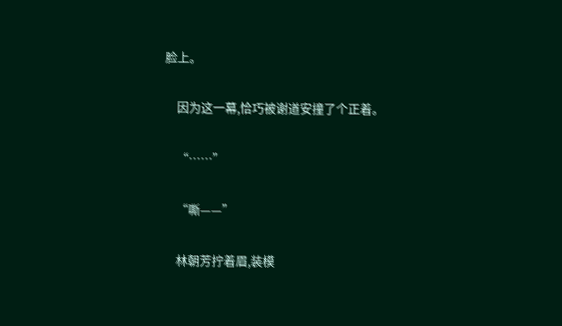脸上。

    因为这一幕,恰巧被谢道安撞了个正着。

    “……”

    “嘶——”

    林朝芳拧着眉,装模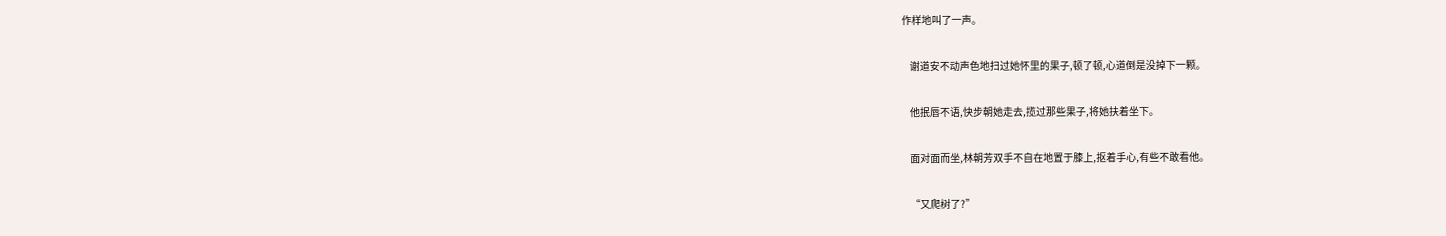作样地叫了一声。

    谢道安不动声色地扫过她怀里的果子,顿了顿,心道倒是没掉下一颗。

    他抿唇不语,快步朝她走去,揽过那些果子,将她扶着坐下。

    面对面而坐,林朝芳双手不自在地置于膝上,抠着手心,有些不敢看他。

    “又爬树了?”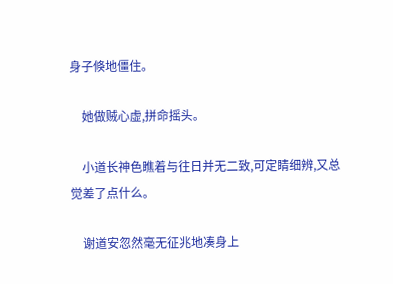身子倏地僵住。

    她做贼心虚,拼命摇头。

    小道长神色瞧着与往日并无二致,可定睛细辨,又总觉差了点什么。

    谢道安忽然毫无征兆地凑身上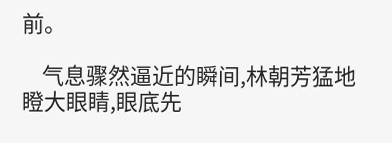前。

    气息骤然逼近的瞬间,林朝芳猛地瞪大眼睛,眼底先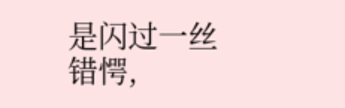是闪过一丝错愕,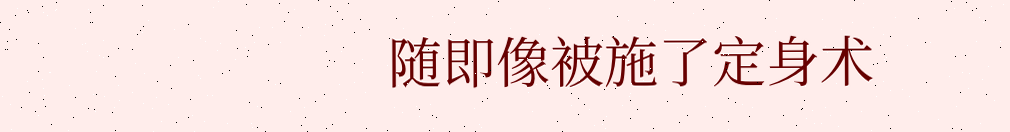随即像被施了定身术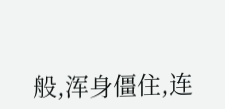般,浑身僵住,连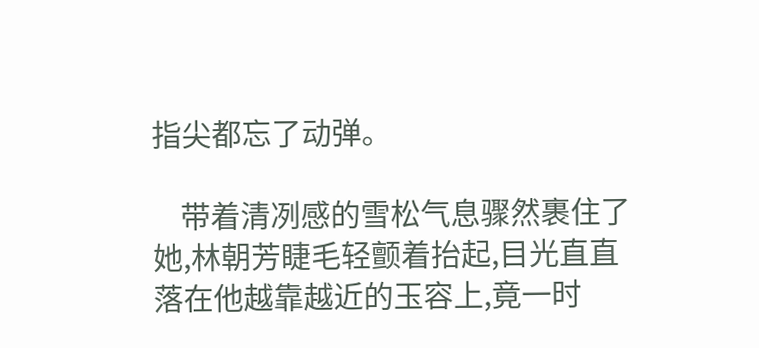指尖都忘了动弹。

    带着清冽感的雪松气息骤然裹住了她,林朝芳睫毛轻颤着抬起,目光直直落在他越靠越近的玉容上,竟一时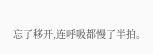忘了移开,连呼吸都慢了半拍。